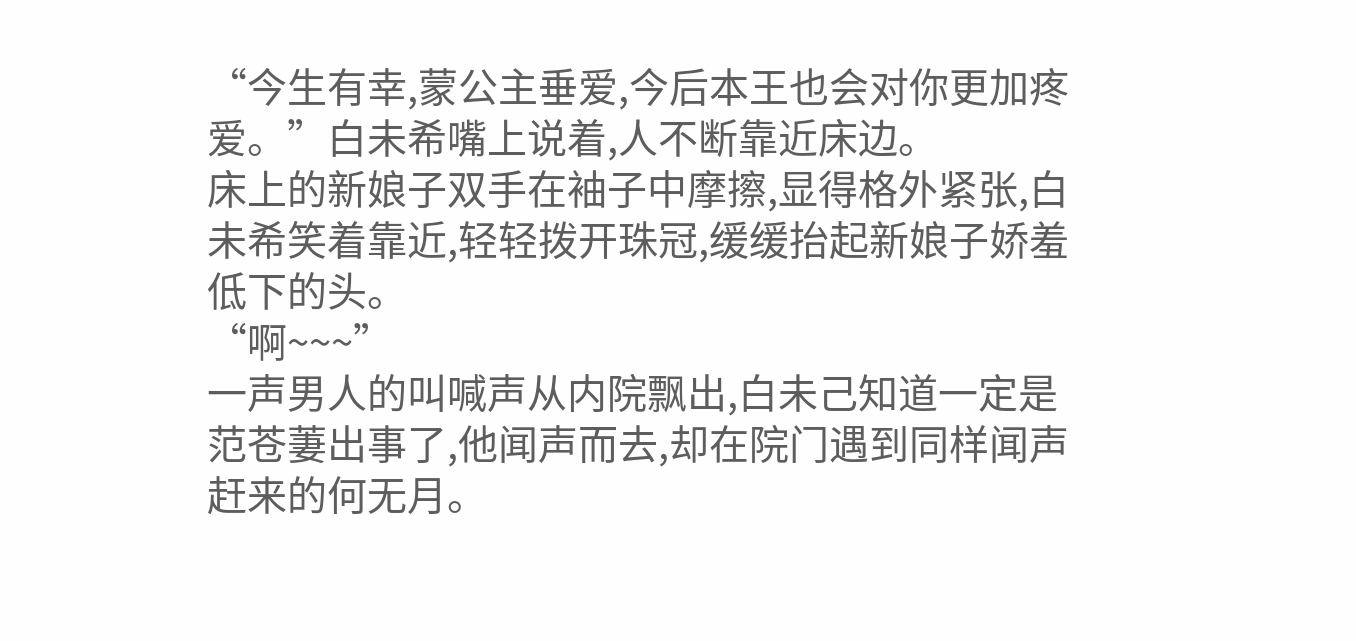“今生有幸,蒙公主垂爱,今后本王也会对你更加疼爱。”白未希嘴上说着,人不断靠近床边。
床上的新娘子双手在袖子中摩擦,显得格外紧张,白未希笑着靠近,轻轻拨开珠冠,缓缓抬起新娘子娇羞低下的头。
“啊~~~”
一声男人的叫喊声从内院飘出,白未己知道一定是范苍萋出事了,他闻声而去,却在院门遇到同样闻声赶来的何无月。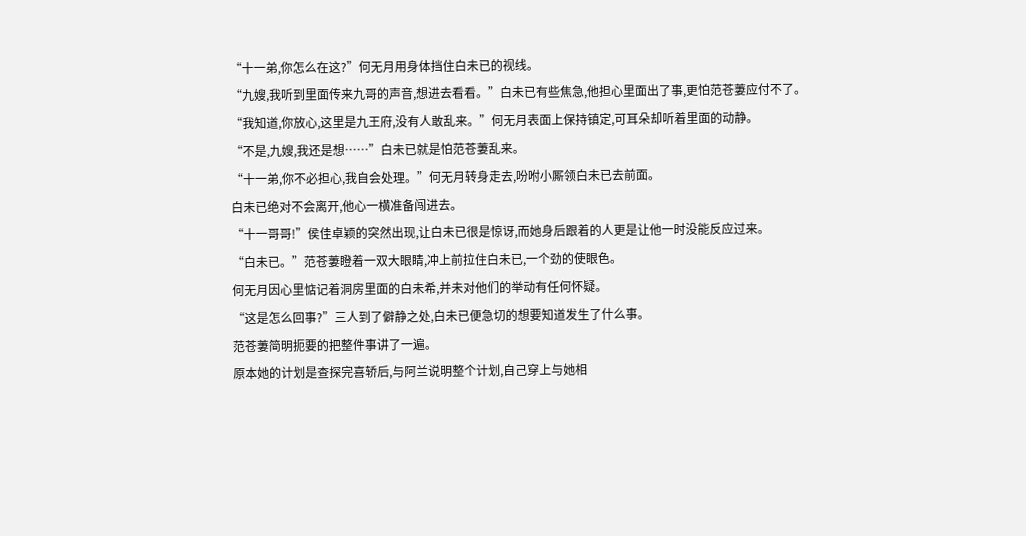“十一弟,你怎么在这?”何无月用身体挡住白未已的视线。
“九嫂,我听到里面传来九哥的声音,想进去看看。”白未已有些焦急,他担心里面出了事,更怕范苍萋应付不了。
“我知道,你放心,这里是九王府,没有人敢乱来。”何无月表面上保持镇定,可耳朵却听着里面的动静。
“不是,九嫂,我还是想……”白未已就是怕范苍萋乱来。
“十一弟,你不必担心,我自会处理。”何无月转身走去,吩咐小厮领白未已去前面。
白未已绝对不会离开,他心一横准备闯进去。
“十一哥哥!”侯佳卓颖的突然出现,让白未已很是惊讶,而她身后跟着的人更是让他一时没能反应过来。
“白未已。”范苍萋瞪着一双大眼睛,冲上前拉住白未已,一个劲的使眼色。
何无月因心里惦记着洞房里面的白未希,并未对他们的举动有任何怀疑。
“这是怎么回事?”三人到了僻静之处,白未已便急切的想要知道发生了什么事。
范苍萋简明扼要的把整件事讲了一遍。
原本她的计划是查探完喜轿后,与阿兰说明整个计划,自己穿上与她相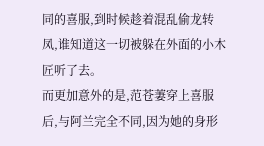同的喜服,到时候趁着混乱偷龙转凤,谁知道这一切被躲在外面的小木匠听了去。
而更加意外的是,范苍萋穿上喜服后,与阿兰完全不同,因为她的身形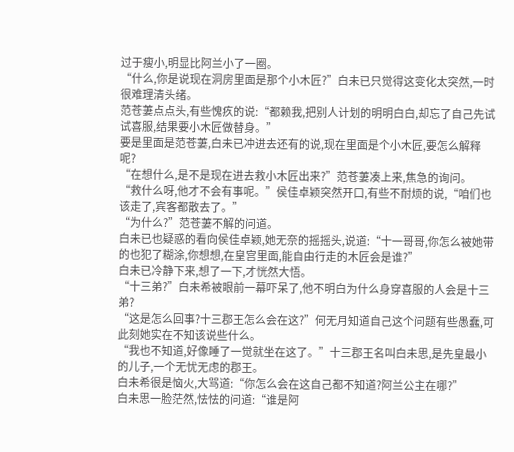过于瘦小,明显比阿兰小了一圈。
“什么,你是说现在洞房里面是那个小木匠?”白未已只觉得这变化太突然,一时很难理清头绪。
范苍萋点点头,有些愧疚的说:“都赖我,把别人计划的明明白白,却忘了自己先试试喜服,结果要小木匠做替身。”
要是里面是范苍萋,白未已冲进去还有的说,现在里面是个小木匠,要怎么解释呢?
“在想什么,是不是现在进去救小木匠出来?”范苍萋凑上来,焦急的询问。
“救什么呀,他才不会有事呢。”侯佳卓颖突然开口,有些不耐烦的说,“咱们也该走了,宾客都散去了。”
“为什么?”范苍萋不解的问道。
白未已也疑惑的看向侯佳卓颖,她无奈的摇摇头,说道:“十一哥哥,你怎么被她带的也犯了糊涂,你想想,在皇宫里面,能自由行走的木匠会是谁?”
白未已冷静下来,想了一下,才恍然大悟。
“十三弟?”白未希被眼前一幕吓呆了,他不明白为什么身穿喜服的人会是十三弟?
“这是怎么回事?十三郡王怎么会在这?”何无月知道自己这个问题有些愚蠢,可此刻她实在不知该说些什么。
“我也不知道,好像睡了一觉就坐在这了。”十三郡王名叫白未思,是先皇最小的儿子,一个无忧无虑的郡王。
白未希很是恼火,大骂道:“你怎么会在这自己都不知道?阿兰公主在哪?”
白未思一脸茫然,怯怯的问道:“谁是阿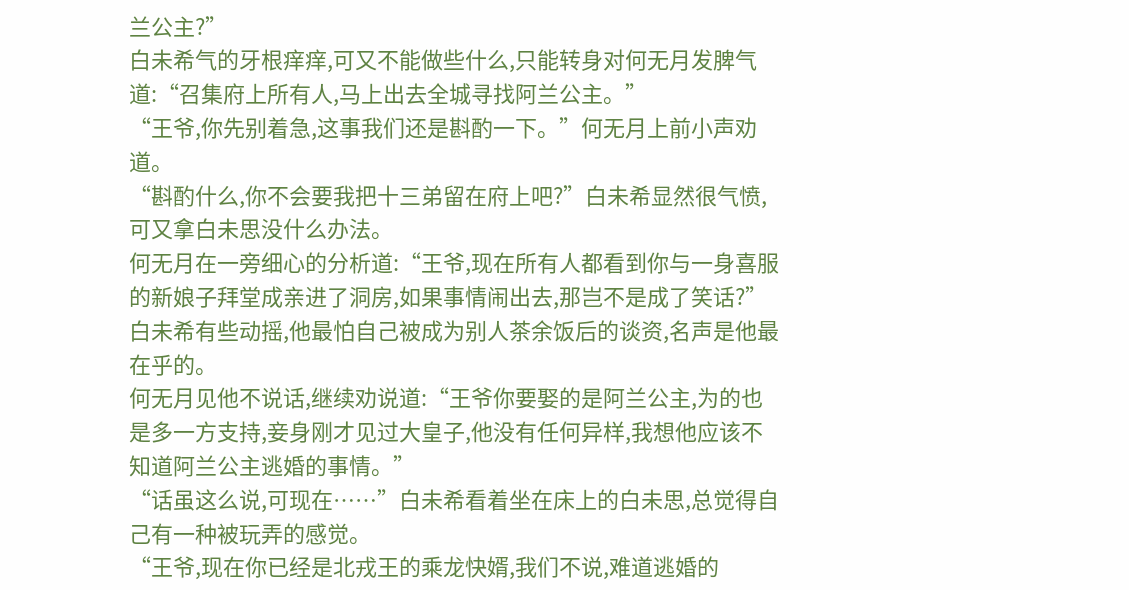兰公主?”
白未希气的牙根痒痒,可又不能做些什么,只能转身对何无月发脾气道:“召集府上所有人,马上出去全城寻找阿兰公主。”
“王爷,你先别着急,这事我们还是斟酌一下。”何无月上前小声劝道。
“斟酌什么,你不会要我把十三弟留在府上吧?”白未希显然很气愤,可又拿白未思没什么办法。
何无月在一旁细心的分析道:“王爷,现在所有人都看到你与一身喜服的新娘子拜堂成亲进了洞房,如果事情闹出去,那岂不是成了笑话?”
白未希有些动摇,他最怕自己被成为别人茶余饭后的谈资,名声是他最在乎的。
何无月见他不说话,继续劝说道:“王爷你要娶的是阿兰公主,为的也是多一方支持,妾身刚才见过大皇子,他没有任何异样,我想他应该不知道阿兰公主逃婚的事情。”
“话虽这么说,可现在……”白未希看着坐在床上的白未思,总觉得自己有一种被玩弄的感觉。
“王爷,现在你已经是北戎王的乘龙快婿,我们不说,难道逃婚的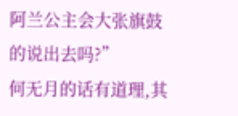阿兰公主会大张旗鼓的说出去吗?”
何无月的话有道理,其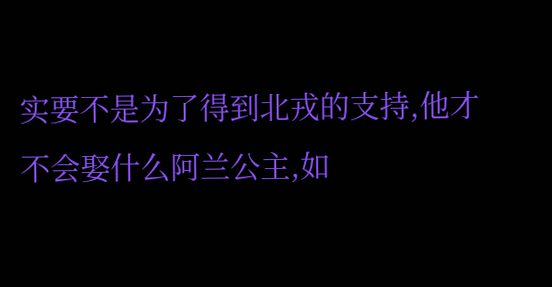实要不是为了得到北戎的支持,他才不会娶什么阿兰公主,如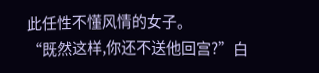此任性不懂风情的女子。
“既然这样,你还不送他回宫?”白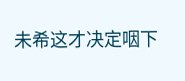未希这才决定咽下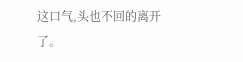这口气,头也不回的离开了。